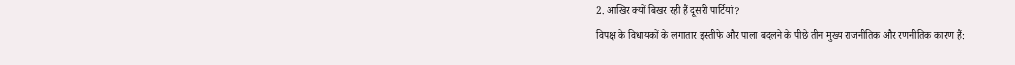2. आखिर क्यों बिखर रही हैं दूसरी पार्टियां?
विपक्ष के विधायकों के लगातार इस्तीफे और पाला बदलने के पीछे तीन मुख्य राजनीतिक और रणनीतिक कारण हैं: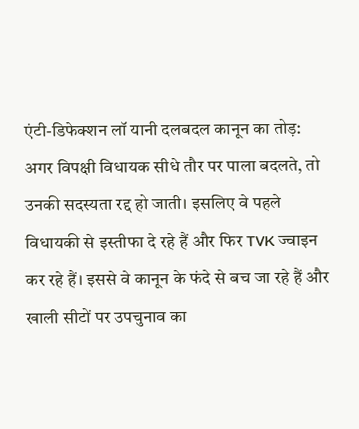एंटी-डिफेक्शन लॉ यानी दलबदल कानून का तोड़: अगर विपक्षी विधायक सीधे तौर पर पाला बदलते, तो उनकी सदस्यता रद्द हो जाती। इसलिए वे पहले विधायकी से इस्तीफा दे रहे हैं और फिर TVK ज्वाइन कर रहे हैं। इससे वे कानून के फंदे से बच जा रहे हैं और खाली सीटों पर उपचुनाव का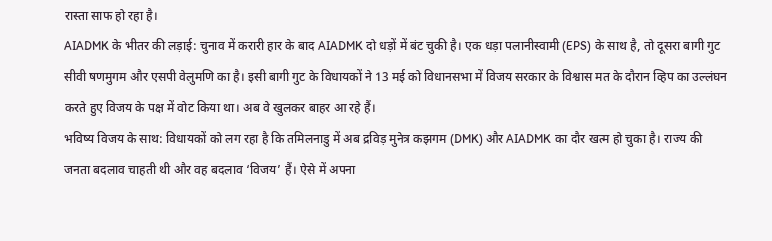रास्ता साफ हो रहा है।
AIADMK के भीतर की लड़ाई: चुनाव में करारी हार के बाद AIADMK दो धड़ों में बंट चुकी है। एक धड़ा पलानीस्वामी (EPS) के साथ है, तो दूसरा बागी गुट सीवी षणमुगम और एसपी वेलुमणि का है। इसी बागी गुट के विधायकों ने 13 मई को विधानसभा में विजय सरकार के विश्वास मत के दौरान व्हिप का उल्लंघन करते हुए विजय के पक्ष में वोट किया था। अब वे खुलकर बाहर आ रहे हैं।
भविष्य विजय के साथ: विधायकों को लग रहा है कि तमिलनाडु में अब द्रविड़ मुनेत्र कझगम (DMK) और AIADMK का दौर खत्म हो चुका है। राज्य की जनता बदलाव चाहती थी और वह बदलाव ‘विजय’ हैं। ऐसे में अपना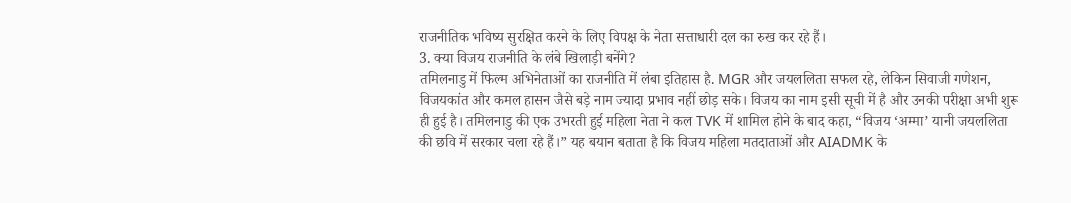राजनीतिक भविष्य सुरक्षित करने के लिए विपक्ष के नेता सत्ताधारी दल का रुख कर रहे हैं।
3. क्या विजय राजनीति के लंबे खिलाड़ी बनेंगे?
तमिलनाडु में फिल्म अभिनेताओं का राजनीति में लंबा इतिहास है. MGR और जयललिता सफल रहे, लेकिन सिवाजी गणेशन, विजयकांत और कमल हासन जैसे बड़े नाम ज्यादा प्रभाव नहीं छोड़ सके। विजय का नाम इसी सूची में है और उनकी परीक्षा अभी शुरू ही हुई है। तमिलनाडु की एक उभरती हुई महिला नेता ने कल TVK में शामिल होने के बाद कहा, “विजय ‘अम्मा’ यानी जयललिता की छवि में सरकार चला रहे हैं।” यह बयान बताता है कि विजय महिला मतदाताओं और AIADMK के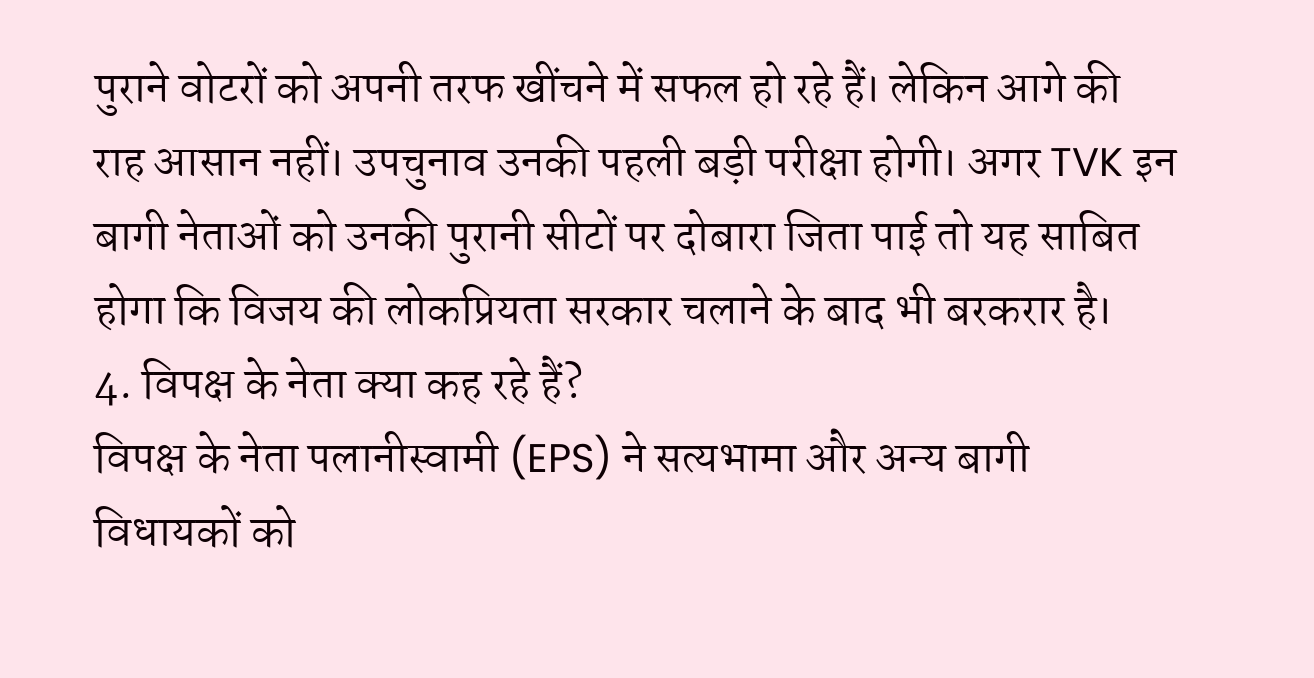पुराने वोटरों को अपनी तरफ खींचने में सफल हो रहे हैं। लेकिन आगे की राह आसान नहीं। उपचुनाव उनकी पहली बड़ी परीक्षा होगी। अगर TVK इन बागी नेताओं को उनकी पुरानी सीटों पर दोबारा जिता पाई तो यह साबित होगा कि विजय की लोकप्रियता सरकार चलाने के बाद भी बरकरार है।
4. विपक्ष के नेता क्या कह रहे हैं?
विपक्ष के नेता पलानीस्वामी (EPS) ने सत्यभामा और अन्य बागी विधायकों को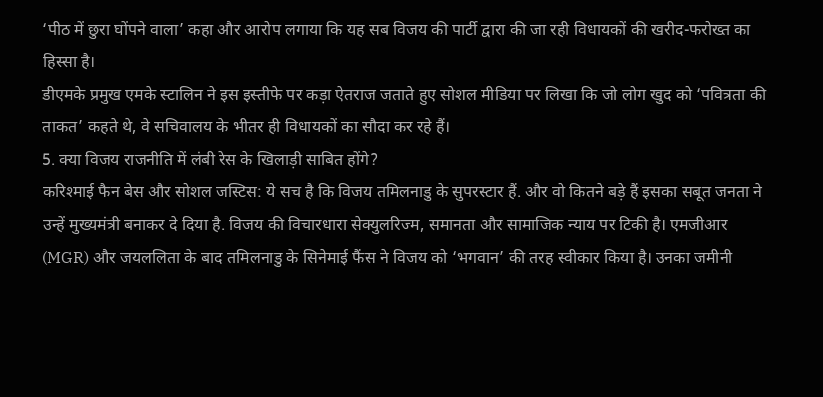‘पीठ में छुरा घोंपने वाला’ कहा और आरोप लगाया कि यह सब विजय की पार्टी द्वारा की जा रही विधायकों की खरीद-फरोख्त का हिस्सा है।
डीएमके प्रमुख एमके स्टालिन ने इस इस्तीफे पर कड़ा ऐतराज जताते हुए सोशल मीडिया पर लिखा कि जो लोग खुद को ‘पवित्रता की ताकत’ कहते थे, वे सचिवालय के भीतर ही विधायकों का सौदा कर रहे हैं।
5. क्या विजय राजनीति में लंबी रेस के खिलाड़ी साबित होंगे?
करिश्माई फैन बेस और सोशल जस्टिस: ये सच है कि विजय तमिलनाडु के सुपरस्टार हैं. और वो कितने बड़े हैं इसका सबूत जनता ने उन्हें मुख्यमंत्री बनाकर दे दिया है. विजय की विचारधारा सेक्युलरिज्म, समानता और सामाजिक न्याय पर टिकी है। एमजीआर (MGR) और जयललिता के बाद तमिलनाडु के सिनेमाई फैंस ने विजय को ‘भगवान’ की तरह स्वीकार किया है। उनका जमीनी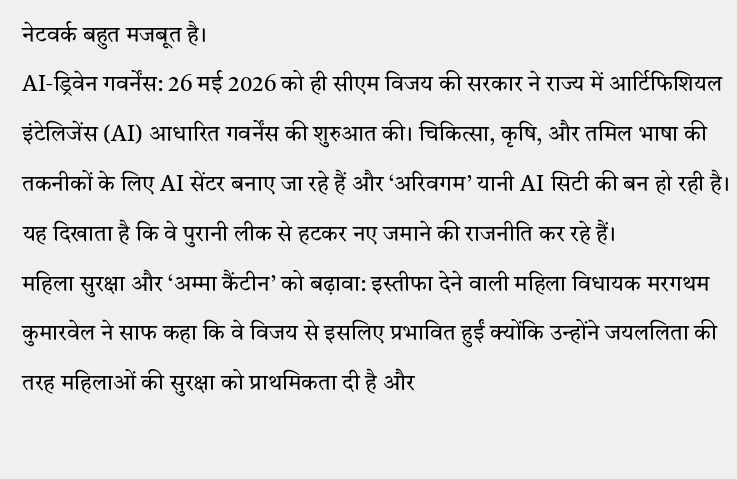नेटवर्क बहुत मजबूत है।
AI-ड्रिवेन गवर्नेंस: 26 मई 2026 को ही सीएम विजय की सरकार ने राज्य में आर्टिफिशियल इंटेलिजेंस (AI) आधारित गवर्नेंस की शुरुआत की। चिकित्सा, कृषि, और तमिल भाषा की तकनीकों के लिए AI सेंटर बनाए जा रहे हैं और ‘अरिवगम’ यानी AI सिटी की बन हो रही है। यह दिखाता है कि वे पुरानी लीक से हटकर नए जमाने की राजनीति कर रहे हैं।
महिला सुरक्षा और ‘अम्मा कैंटीन’ को बढ़ावा: इस्तीफा देने वाली महिला विधायक मरगथम कुमारवेल ने साफ कहा कि वे विजय से इसलिए प्रभावित हुईं क्योंकि उन्होंने जयललिता की तरह महिलाओं की सुरक्षा को प्राथमिकता दी है और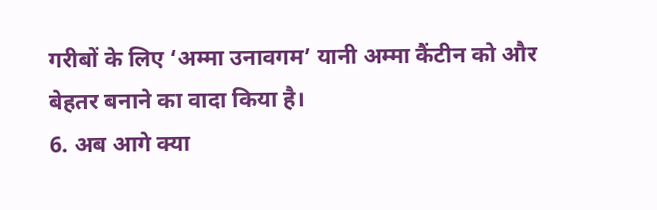गरीबों के लिए ‘अम्मा उनावगम’ यानी अम्मा कैंटीन को और बेहतर बनाने का वादा किया है।
6. अब आगे क्या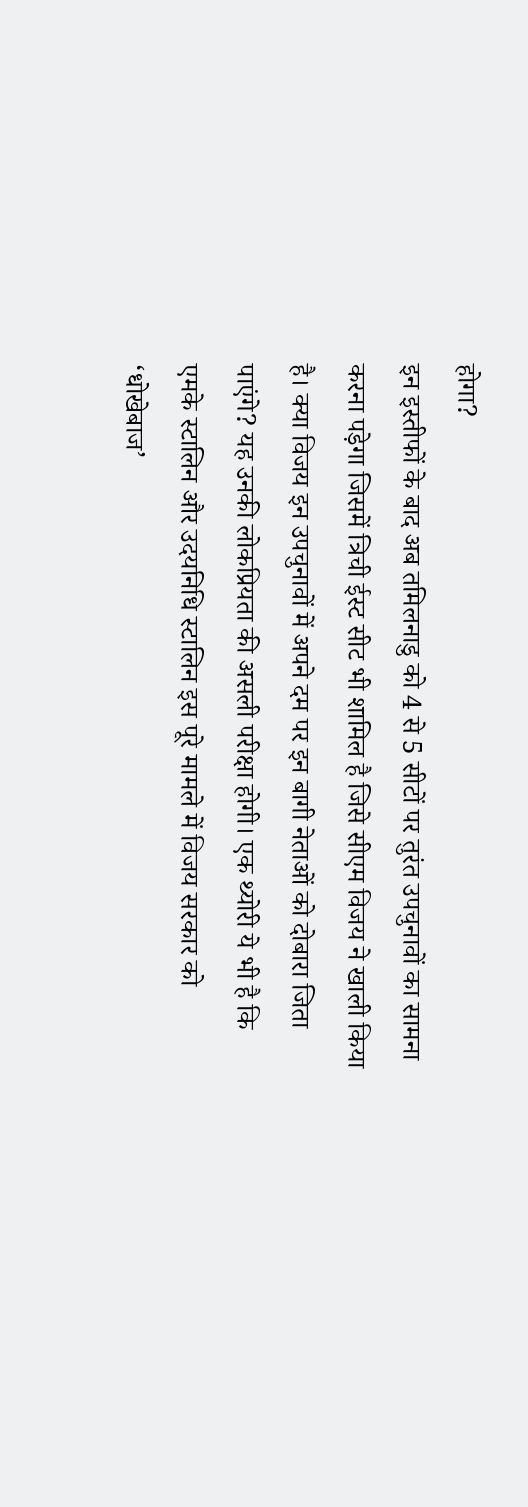होगा?
इन इस्तीफों के बाद अब तमिलनाडु को 4 से 5 सीटों पर तुरंत उपचुनावों का सामना करना पड़ेगा जिसमें त्रिची ईस्ट सीट भी शामिल है जिसे सीएम विजय ने खाली किया है। क्या विजय इन उपचुनावों में अपने दम पर इन बागी नेताओं को दोबारा जिता पाएंगे? यह उनकी लोकप्रियता की असली परीक्षा होगी। एक थ्योरी ये भी है कि एमके स्टालिन और उदयनिधि स्टालिन इस पूरे मामले में विजय सरकार को ‘धोखेबाज’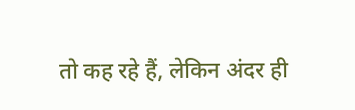तो कह रहे हैं, लेकिन अंदर ही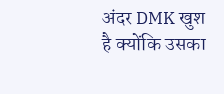अंदर DMK खुश है क्योंकि उसका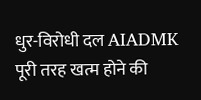धुर-विरोधी दल AIADMK पूरी तरह खत्म होने की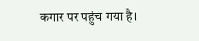कगार पर पहुंच गया है।